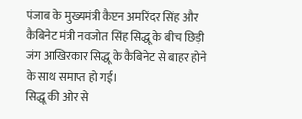पंजाब के मुख्यमंत्री कैप्टन अमरिंदर सिंह और कैबिनेट मंत्री नवजोत सिंह सिद्धू के बीच छिड़ी जंग आखिरकार सिद्धू के कैबिनेट से बाहर होने के साथ समाप्त हो गई।
सिद्धू की ओर से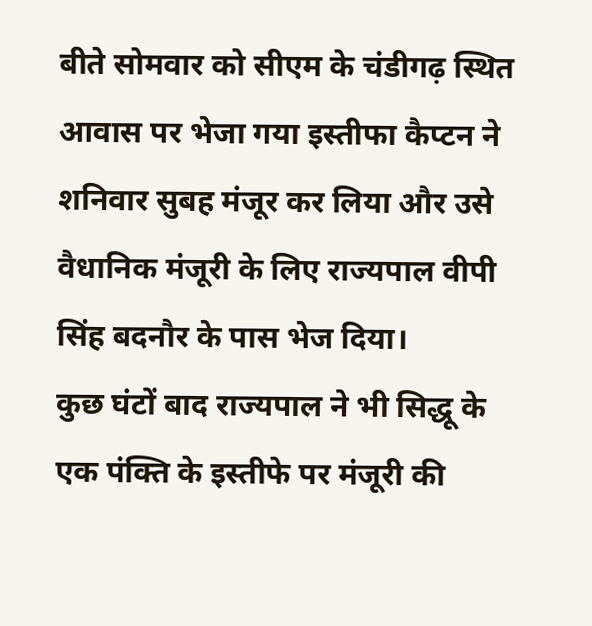बीते सोमवार को सीएम के चंडीगढ़ स्थित आवास पर भेजा गया इस्तीफा कैप्टन ने शनिवार सुबह मंजूर कर लिया और उसे वैधानिक मंजूरी के लिए राज्यपाल वीपी सिंह बदनौर के पास भेज दिया।
कुछ घंटों बाद राज्यपाल ने भी सिद्धू के एक पंक्ति के इस्तीफे पर मंजूरी की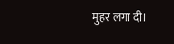मुहर लगा दी।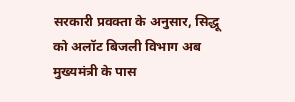सरकारी प्रवक्ता के अनुसार, सिद्धू को अलॉट बिजली विभाग अब मुख्यमंत्री के पास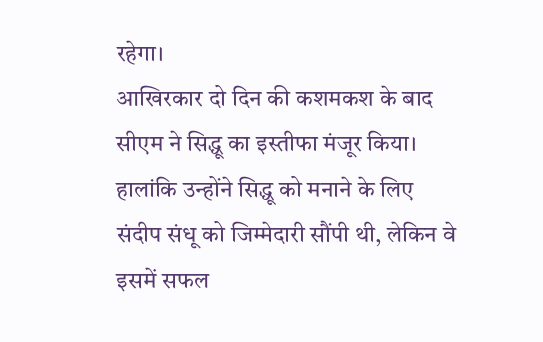रहेगा।
आखिरकार दो दिन की कशमकश के बाद सीएम ने सिद्धू का इस्तीफा मंजूर किया। हालांकि उन्होंने सिद्धू को मनाने के लिए संदीप संधू को जिम्मेदारी सौंपी थी, लेकिन वे इसमें सफल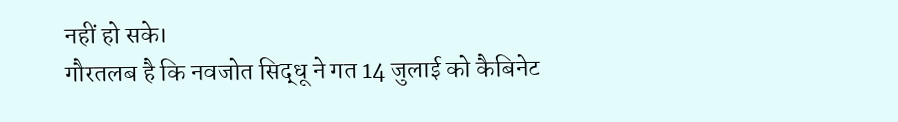नहीं हो सके।
गौरतलब है कि नवजोत सिद्धू ने गत 14 जुलाई को कैबिनेट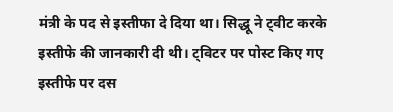मंत्री के पद से इस्तीफा दे दिया था। सिद्धू ने ट्वीट करके इस्तीफे की जानकारी दी थी। ट्विटर पर पोस्ट किए गए इस्तीफे पर दस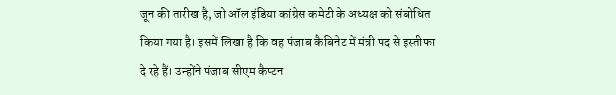जून की तारीख है, जो ऑल इंडिया कांग्रेस कमेटी के अध्यक्ष को संबोधित किया गया है। इसमें लिखा है कि वह पंजाब कैबिनेट में मंत्री पद से इस्तीफा दे रहे हैं। उन्होंने पंजाब सीएम कैप्टन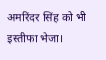अमरिंदर सिंह को भी इस्तीफा भेजा।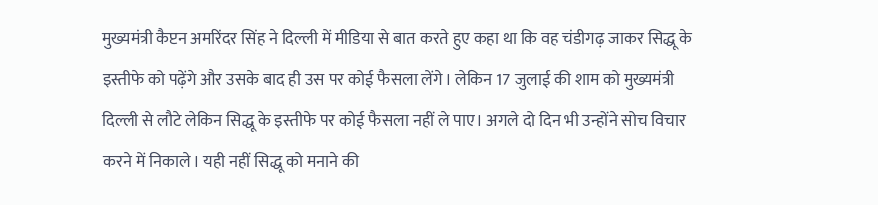मुख्यमंत्री कैप्टन अमरिंदर सिंह ने दिल्ली में मीडिया से बात करते हुए कहा था कि वह चंडीगढ़ जाकर सिद्धू के इस्तीफे को पढ़ेंगे और उसके बाद ही उस पर कोई फैसला लेंगे। लेकिन 17 जुलाई की शाम को मुख्यमंत्री दिल्ली से लौटे लेकिन सिद्धू के इस्तीफे पर कोई फैसला नहीं ले पाए। अगले दो दिन भी उन्होंने सोच विचार करने में निकाले। यही नहीं सिद्धू को मनाने की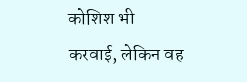कोशिश भी करवाई, लेकिन वह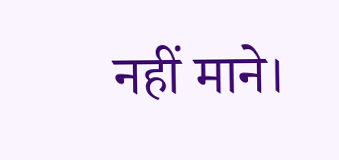नहीं माने।